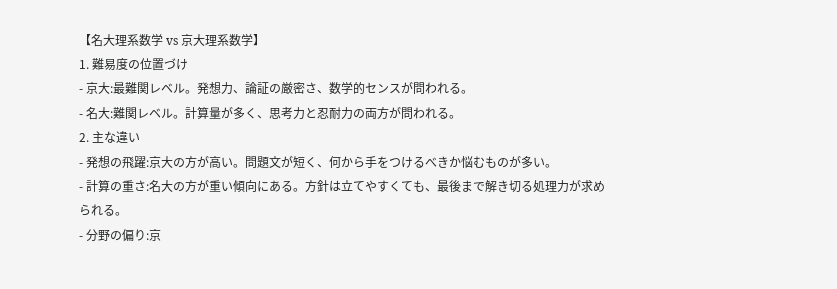【名大理系数学 vs 京大理系数学】
1. 難易度の位置づけ
- 京大:最難関レベル。発想力、論証の厳密さ、数学的センスが問われる。
- 名大:難関レベル。計算量が多く、思考力と忍耐力の両方が問われる。
2. 主な違い
- 発想の飛躍:京大の方が高い。問題文が短く、何から手をつけるべきか悩むものが多い。
- 計算の重さ:名大の方が重い傾向にある。方針は立てやすくても、最後まで解き切る処理力が求められる。
- 分野の偏り:京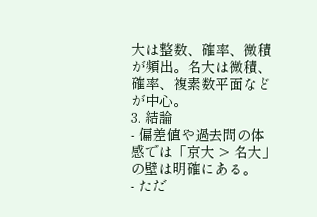大は整数、確率、微積が頻出。名大は微積、確率、複素数平面などが中心。
3. 結論
- 偏差値や過去問の体感では「京大 > 名大」の壁は明確にある。
- ただ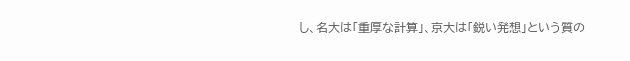し、名大は「重厚な計算」、京大は「鋭い発想」という質の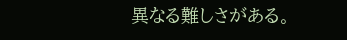異なる難しさがある。